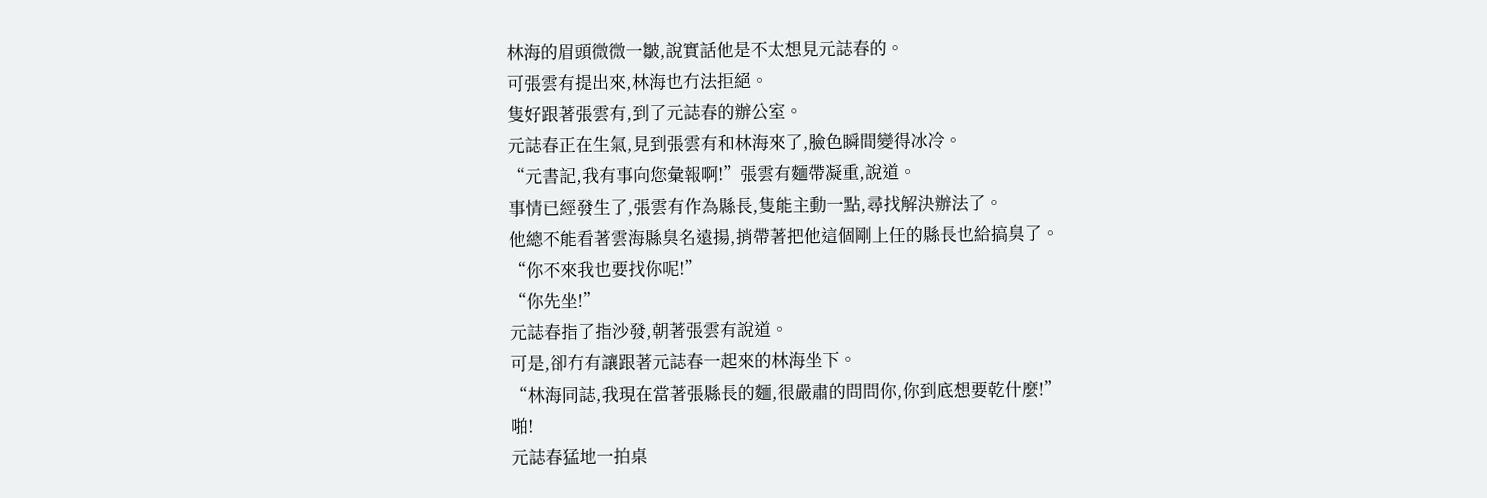林海的眉頭微微一皺,說實話他是不太想見元誌春的。
可張雲有提出來,林海也冇法拒絕。
隻好跟著張雲有,到了元誌春的辦公室。
元誌春正在生氣,見到張雲有和林海來了,臉色瞬間變得冰冷。
“元書記,我有事向您彙報啊!”張雲有麵帶凝重,說道。
事情已經發生了,張雲有作為縣長,隻能主動一點,尋找解決辦法了。
他總不能看著雲海縣臭名遠揚,捎帶著把他這個剛上任的縣長也給搞臭了。
“你不來我也要找你呢!”
“你先坐!”
元誌春指了指沙發,朝著張雲有說道。
可是,卻冇有讓跟著元誌春一起來的林海坐下。
“林海同誌,我現在當著張縣長的麵,很嚴肅的問問你,你到底想要乾什麼!”
啪!
元誌春猛地一拍桌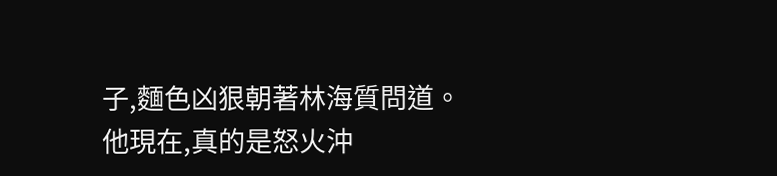子,麵色凶狠朝著林海質問道。
他現在,真的是怒火沖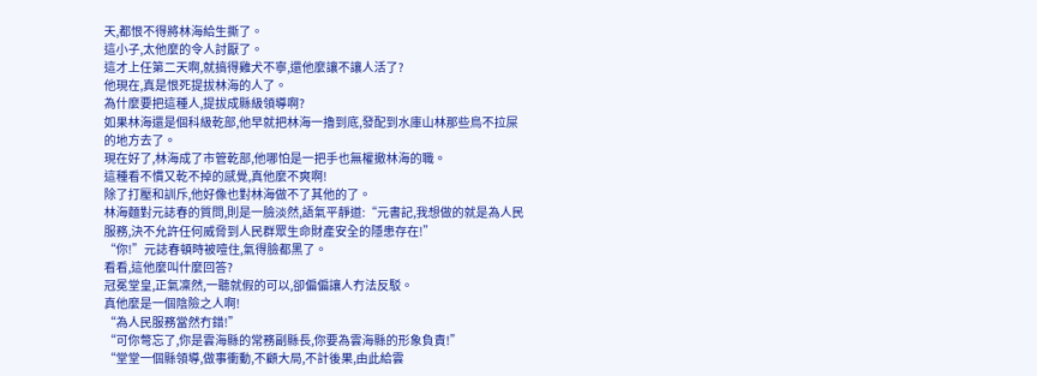天,都恨不得將林海給生撕了。
這小子,太他麼的令人討厭了。
這才上任第二天啊,就搞得雞犬不寧,還他麼讓不讓人活了?
他現在,真是恨死提拔林海的人了。
為什麼要把這種人,提拔成縣級領導啊?
如果林海還是個科級乾部,他早就把林海一擼到底,發配到水庫山林那些鳥不拉屎的地方去了。
現在好了,林海成了市管乾部,他哪怕是一把手也無權撤林海的職。
這種看不慣又乾不掉的感覺,真他麼不爽啊!
除了打壓和訓斥,他好像也對林海做不了其他的了。
林海麵對元誌春的質問,則是一臉淡然,語氣平靜道:“元書記,我想做的就是為人民服務,決不允許任何威脅到人民群眾生命財產安全的隱患存在!”
“你!”元誌春頓時被噎住,氣得臉都黑了。
看看,這他麼叫什麼回答?
冠冕堂皇,正氣凜然,一聽就假的可以,卻偏偏讓人冇法反駁。
真他麼是一個陰險之人啊!
“為人民服務當然冇錯!”
“可你彆忘了,你是雲海縣的常務副縣長,你要為雲海縣的形象負責!”
“堂堂一個縣領導,做事衝動,不顧大局,不計後果,由此給雲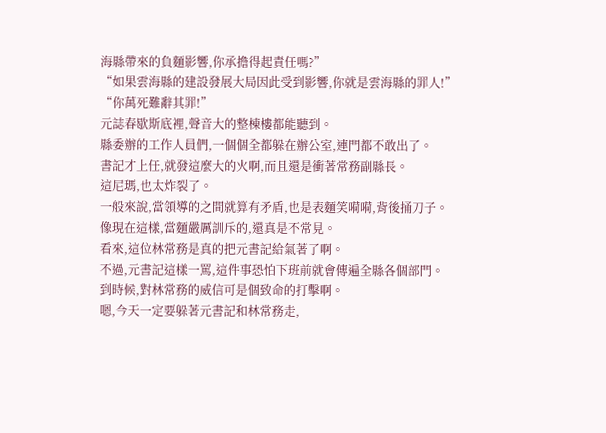海縣帶來的負麵影響,你承擔得起責任嗎?”
“如果雲海縣的建設發展大局因此受到影響,你就是雲海縣的罪人!”
“你萬死難辭其罪!”
元誌春歇斯底裡,聲音大的整棟樓都能聽到。
縣委辦的工作人員們,一個個全都躲在辦公室,連門都不敢出了。
書記才上任,就發這麼大的火啊,而且還是衝著常務副縣長。
這尼瑪,也太炸裂了。
一般來說,當領導的之間就算有矛盾,也是表麵笑嗬嗬,背後捅刀子。
像現在這樣,當麵嚴厲訓斥的,還真是不常見。
看來,這位林常務是真的把元書記給氣著了啊。
不過,元書記這樣一罵,這件事恐怕下班前就會傳遍全縣各個部門。
到時候,對林常務的威信可是個致命的打擊啊。
嗯,今天一定要躲著元書記和林常務走,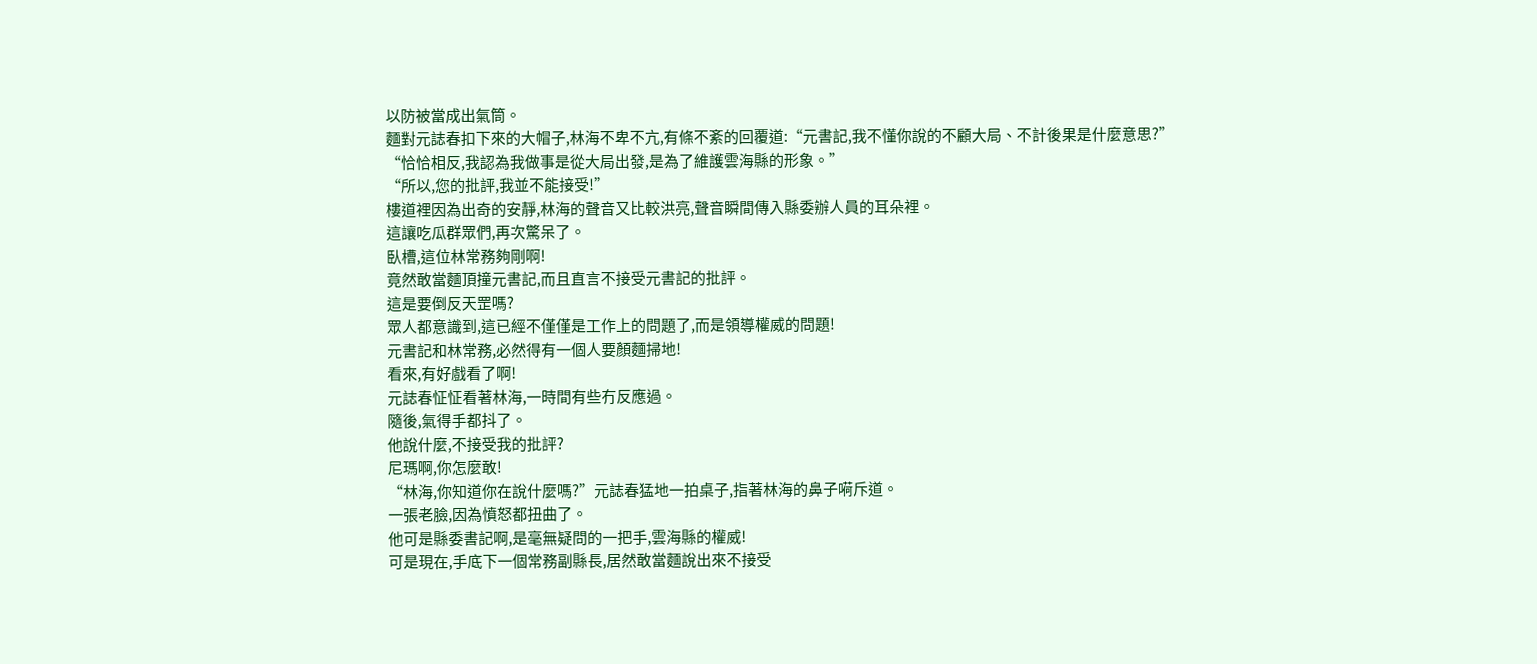以防被當成出氣筒。
麵對元誌春扣下來的大帽子,林海不卑不亢,有條不紊的回覆道:“元書記,我不懂你說的不顧大局、不計後果是什麼意思?”
“恰恰相反,我認為我做事是從大局出發,是為了維護雲海縣的形象。”
“所以,您的批評,我並不能接受!”
樓道裡因為出奇的安靜,林海的聲音又比較洪亮,聲音瞬間傳入縣委辦人員的耳朵裡。
這讓吃瓜群眾們,再次驚呆了。
臥槽,這位林常務夠剛啊!
竟然敢當麵頂撞元書記,而且直言不接受元書記的批評。
這是要倒反天罡嗎?
眾人都意識到,這已經不僅僅是工作上的問題了,而是領導權威的問題!
元書記和林常務,必然得有一個人要顏麵掃地!
看來,有好戲看了啊!
元誌春怔怔看著林海,一時間有些冇反應過。
隨後,氣得手都抖了。
他說什麼,不接受我的批評?
尼瑪啊,你怎麼敢!
“林海,你知道你在說什麼嗎?”元誌春猛地一拍桌子,指著林海的鼻子嗬斥道。
一張老臉,因為憤怒都扭曲了。
他可是縣委書記啊,是毫無疑問的一把手,雲海縣的權威!
可是現在,手底下一個常務副縣長,居然敢當麵說出來不接受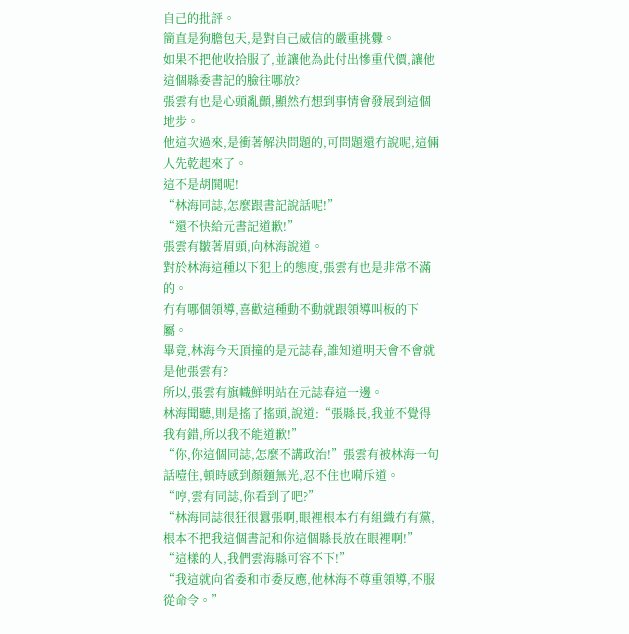自己的批評。
簡直是狗膽包天,是對自己威信的嚴重挑釁。
如果不把他收拾服了,並讓他為此付出慘重代價,讓他這個縣委書記的臉往哪放?
張雲有也是心頭亂顫,顯然冇想到事情會發展到這個地步。
他這次過來,是衝著解決問題的,可問題還冇說呢,這倆人先乾起來了。
這不是胡鬨呢!
“林海同誌,怎麼跟書記說話呢!”
“還不快給元書記道歉!”
張雲有皺著眉頭,向林海說道。
對於林海這種以下犯上的態度,張雲有也是非常不滿的。
冇有哪個領導,喜歡這種動不動就跟領導叫板的下屬。
畢竟,林海今天頂撞的是元誌春,誰知道明天會不會就是他張雲有?
所以,張雲有旗幟鮮明站在元誌春這一邊。
林海聞聽,則是搖了搖頭,說道:“張縣長,我並不覺得我有錯,所以我不能道歉!”
“你,你這個同誌,怎麼不講政治!”張雲有被林海一句話噎住,頓時感到顏麵無光,忍不住也嗬斥道。
“哼,雲有同誌,你看到了吧?”
“林海同誌很狂很囂張啊,眼裡根本冇有組織冇有黨,根本不把我這個書記和你這個縣長放在眼裡啊!”
“這樣的人,我們雲海縣可容不下!”
“我這就向省委和市委反應,他林海不尊重領導,不服從命令。”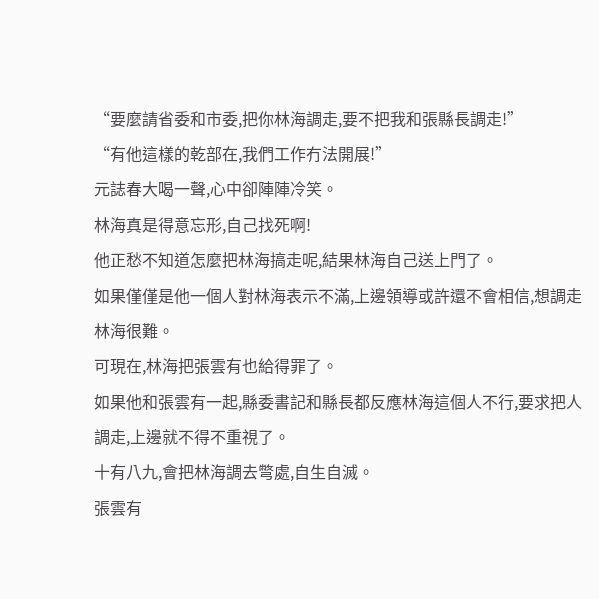“要麼請省委和市委,把你林海調走,要不把我和張縣長調走!”
“有他這樣的乾部在,我們工作冇法開展!”
元誌春大喝一聲,心中卻陣陣冷笑。
林海真是得意忘形,自己找死啊!
他正愁不知道怎麼把林海搞走呢,結果林海自己送上門了。
如果僅僅是他一個人對林海表示不滿,上邊領導或許還不會相信,想調走林海很難。
可現在,林海把張雲有也給得罪了。
如果他和張雲有一起,縣委書記和縣長都反應林海這個人不行,要求把人調走,上邊就不得不重視了。
十有八九,會把林海調去彆處,自生自滅。
張雲有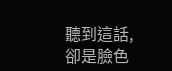聽到這話,卻是臉色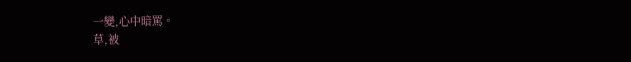一變,心中暗罵。
草,被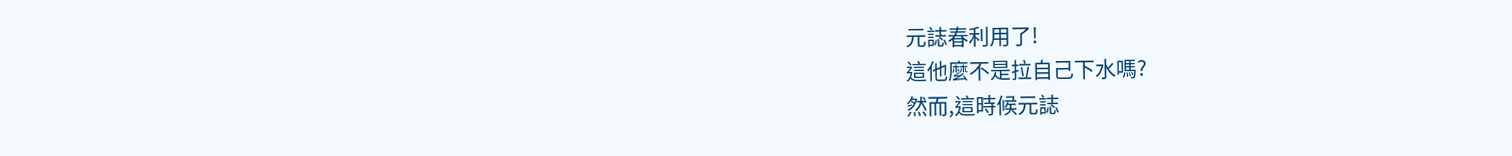元誌春利用了!
這他麼不是拉自己下水嗎?
然而,這時候元誌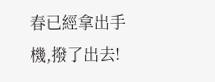春已經拿出手機,撥了出去!